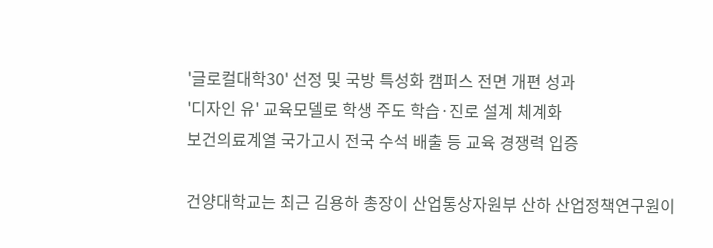'글로컬대학30' 선정 및 국방 특성화 캠퍼스 전면 개편 성과
'디자인 유' 교육모델로 학생 주도 학습·진로 설계 체계화
보건의료계열 국가고시 전국 수석 배출 등 교육 경쟁력 입증

건양대학교는 최근 김용하 총장이 산업통상자원부 산하 산업정책연구원이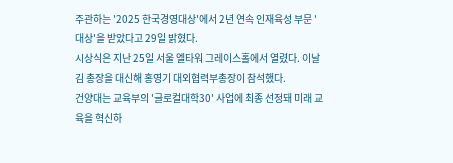주관하는 '2025 한국경영대상'에서 2년 연속 인재육성 부문 '대상'을 받았다고 29일 밝혔다.
시상식은 지난 25일 서울 엘타워 그레이스홀에서 열렸다. 이날 김 총장을 대신해 홍영기 대외협력부총장이 참석했다.
건양대는 교육부의 '글로컬대학30' 사업에 최종 선정돼 미래 교육을 혁신하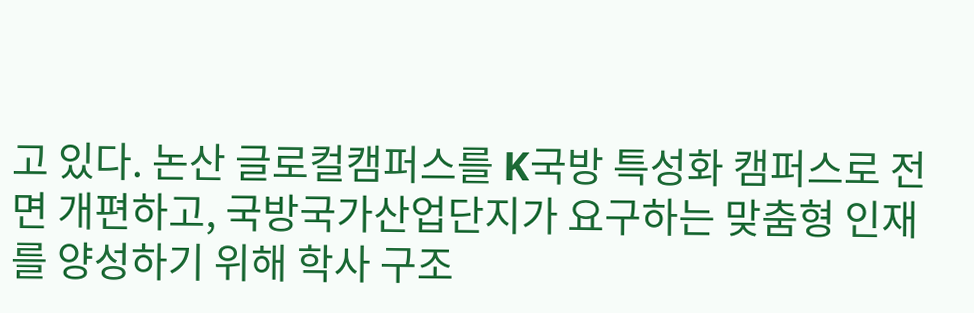고 있다. 논산 글로컬캠퍼스를 K국방 특성화 캠퍼스로 전면 개편하고, 국방국가산업단지가 요구하는 맞춤형 인재를 양성하기 위해 학사 구조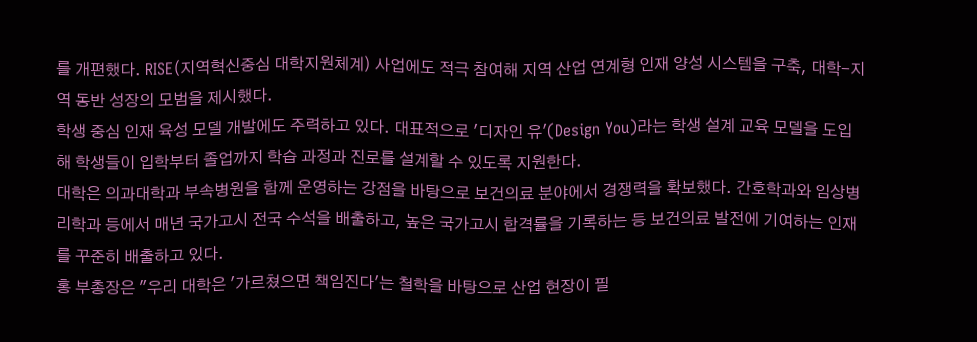를 개편했다. RISE(지역혁신중심 대학지원체계) 사업에도 적극 참여해 지역 산업 연계형 인재 양성 시스템을 구축, 대학-지역 동반 성장의 모범을 제시했다.
학생 중심 인재 육성 모델 개발에도 주력하고 있다. 대표적으로 '디자인 유'(Design You)라는 학생 설계 교육 모델을 도입해 학생들이 입학부터 졸업까지 학습 과정과 진로를 설계할 수 있도록 지원한다.
대학은 의과대학과 부속병원을 함께 운영하는 강점을 바탕으로 보건의료 분야에서 경쟁력을 확보했다. 간호학과와 임상병리학과 등에서 매년 국가고시 전국 수석을 배출하고, 높은 국가고시 합격률을 기록하는 등 보건의료 발전에 기여하는 인재를 꾸준히 배출하고 있다.
홍 부총장은 "우리 대학은 '가르쳤으면 책임진다'는 철학을 바탕으로 산업 현장이 필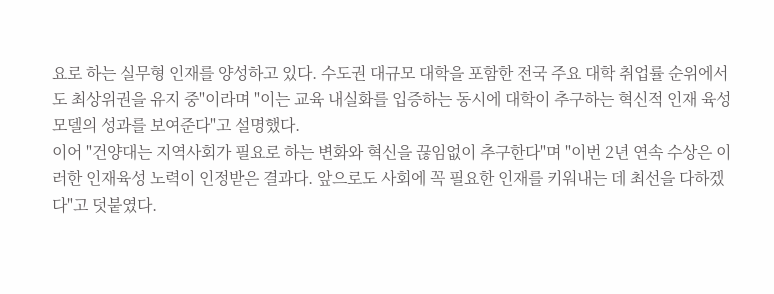요로 하는 실무형 인재를 양성하고 있다. 수도권 대규모 대학을 포함한 전국 주요 대학 취업률 순위에서도 최상위권을 유지 중"이라며 "이는 교육 내실화를 입증하는 동시에 대학이 추구하는 혁신적 인재 육성 모델의 성과를 보여준다"고 설명했다.
이어 "건양대는 지역사회가 필요로 하는 변화와 혁신을 끊임없이 추구한다"며 "이번 2년 연속 수상은 이러한 인재육성 노력이 인정받은 결과다. 앞으로도 사회에 꼭 필요한 인재를 키워내는 데 최선을 다하겠다"고 덧붙였다.